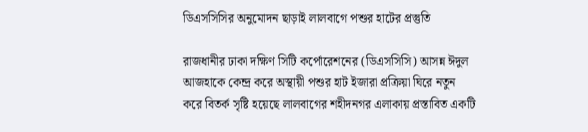ডিএসসিসির অনুমোদন ছাড়াই লালবাগে পশুর হাটের প্রস্তুতি

রাজধানীর ঢাকা দক্ষিণ সিটি কর্পোরেশনের (ডিএসসিসি) আসন্ন ঈদুল আজহাকে কেন্দ্র করে অস্থায়ী পশুর হাট ইজারা প্রক্রিয়া ঘিরে নতুন করে বিতর্ক সৃষ্টি হয়েছে লালবাগের শহীদনগর এলাকায় প্রস্তাবিত একটি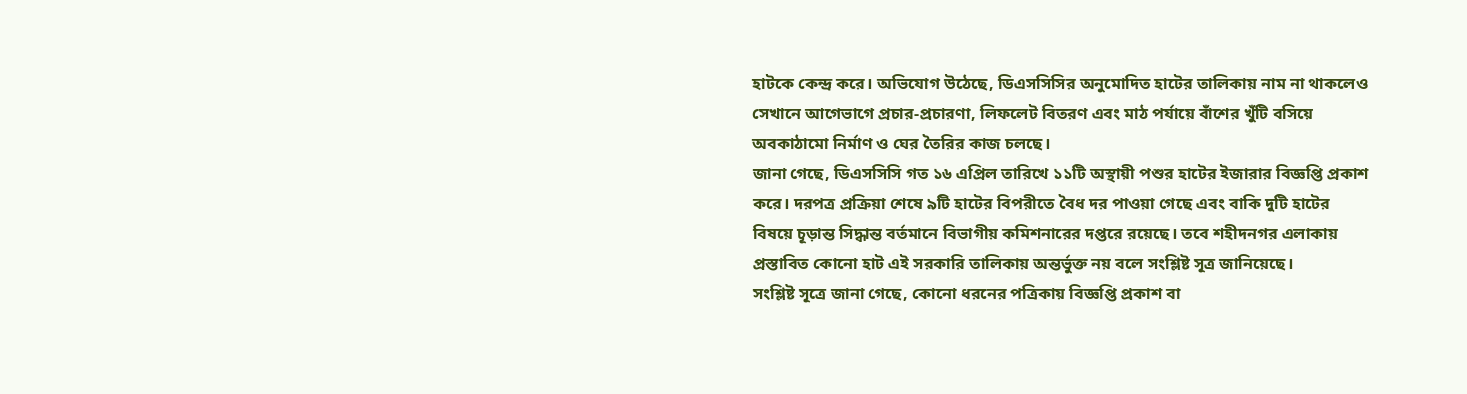হাটকে কেন্দ্র করে। অভিযোগ উঠেছে, ডিএসসিসির অনুমোদিত হাটের তালিকায় নাম না থাকলেও সেখানে আগেভাগে প্রচার-প্রচারণা, লিফলেট বিতরণ এবং মাঠ পর্যায়ে বাঁশের খুঁটি বসিয়ে অবকাঠামো নির্মাণ ও ঘের তৈরির কাজ চলছে।
জানা গেছে, ডিএসসিসি গত ১৬ এপ্রিল তারিখে ১১টি অস্থায়ী পশুর হাটের ইজারার বিজ্ঞপ্তি প্রকাশ করে। দরপত্র প্রক্রিয়া শেষে ৯টি হাটের বিপরীতে বৈধ দর পাওয়া গেছে এবং বাকি দুটি হাটের বিষয়ে চূড়ান্ত সিদ্ধান্ত বর্তমানে বিভাগীয় কমিশনারের দপ্তরে রয়েছে। তবে শহীদনগর এলাকায় প্রস্তাবিত কোনো হাট এই সরকারি তালিকায় অন্তর্ভুক্ত নয় বলে সংশ্লিষ্ট সূত্র জানিয়েছে।
সংশ্লিষ্ট সূত্রে জানা গেছে, কোনো ধরনের পত্রিকায় বিজ্ঞপ্তি প্রকাশ বা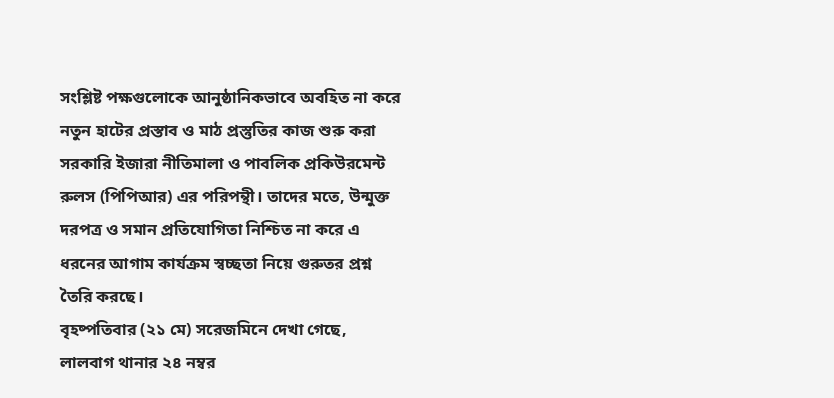সংশ্লিষ্ট পক্ষগুলোকে আনুষ্ঠানিকভাবে অবহিত না করে নতুন হাটের প্রস্তাব ও মাঠ প্রস্তুতির কাজ শুরু করা সরকারি ইজারা নীতিমালা ও পাবলিক প্রকিউরমেন্ট রুলস (পিপিআর) এর পরিপন্থী। তাদের মতে, উন্মুক্ত দরপত্র ও সমান প্রতিযোগিতা নিশ্চিত না করে এ ধরনের আগাম কার্যক্রম স্বচ্ছতা নিয়ে গুরুতর প্রশ্ন তৈরি করছে।
বৃহষ্পতিবার (২১ মে) সরেজমিনে দেখা গেছে, লালবাগ থানার ২৪ নম্বর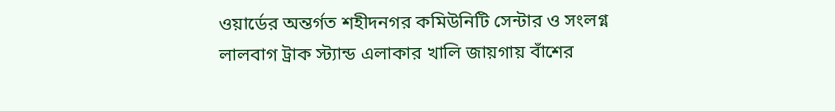ওয়ার্ডের অন্তর্গত শহীদনগর কমিউনিটি সেন্টার ও সংলগ্ন লালবাগ ট্রাক স্ট্যান্ড এলাকার খালি জায়গায় বাঁশের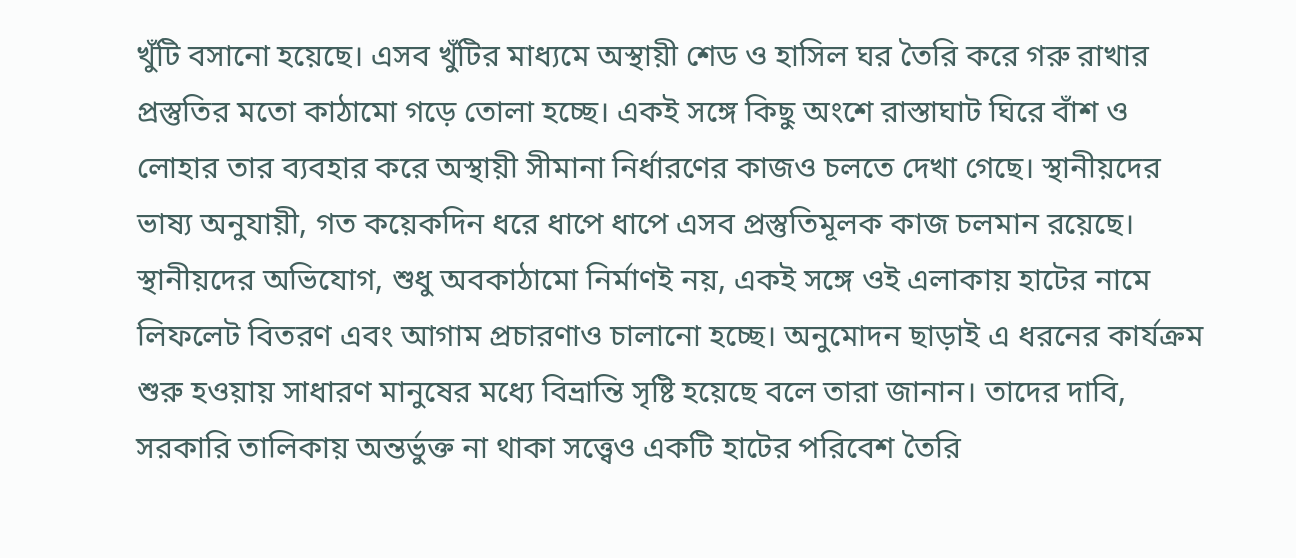খুঁটি বসানো হয়েছে। এসব খুঁটির মাধ্যমে অস্থায়ী শেড ও হাসিল ঘর তৈরি করে গরু রাখার প্রস্তুতির মতো কাঠামো গড়ে তোলা হচ্ছে। একই সঙ্গে কিছু অংশে রাস্তাঘাট ঘিরে বাঁশ ও লোহার তার ব্যবহার করে অস্থায়ী সীমানা নির্ধারণের কাজও চলতে দেখা গেছে। স্থানীয়দের ভাষ্য অনুযায়ী, গত কয়েকদিন ধরে ধাপে ধাপে এসব প্রস্তুতিমূলক কাজ চলমান রয়েছে।
স্থানীয়দের অভিযোগ, শুধু অবকাঠামো নির্মাণই নয়, একই সঙ্গে ওই এলাকায় হাটের নামে লিফলেট বিতরণ এবং আগাম প্রচারণাও চালানো হচ্ছে। অনুমোদন ছাড়াই এ ধরনের কার্যক্রম শুরু হওয়ায় সাধারণ মানুষের মধ্যে বিভ্রান্তি সৃষ্টি হয়েছে বলে তারা জানান। তাদের দাবি, সরকারি তালিকায় অন্তর্ভুক্ত না থাকা সত্ত্বেও একটি হাটের পরিবেশ তৈরি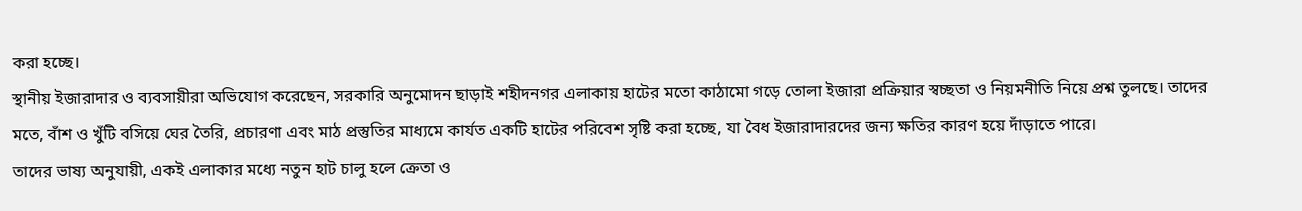করা হচ্ছে।
স্থানীয় ইজারাদার ও ব্যবসায়ীরা অভিযোগ করেছেন, সরকারি অনুমোদন ছাড়াই শহীদনগর এলাকায় হাটের মতো কাঠামো গড়ে তোলা ইজারা প্রক্রিয়ার স্বচ্ছতা ও নিয়মনীতি নিয়ে প্রশ্ন তুলছে। তাদের মতে, বাঁশ ও খুঁটি বসিয়ে ঘের তৈরি, প্রচারণা এবং মাঠ প্রস্তুতির মাধ্যমে কার্যত একটি হাটের পরিবেশ সৃষ্টি করা হচ্ছে, যা বৈধ ইজারাদারদের জন্য ক্ষতির কারণ হয়ে দাঁড়াতে পারে।
তাদের ভাষ্য অনুযায়ী, একই এলাকার মধ্যে নতুন হাট চালু হলে ক্রেতা ও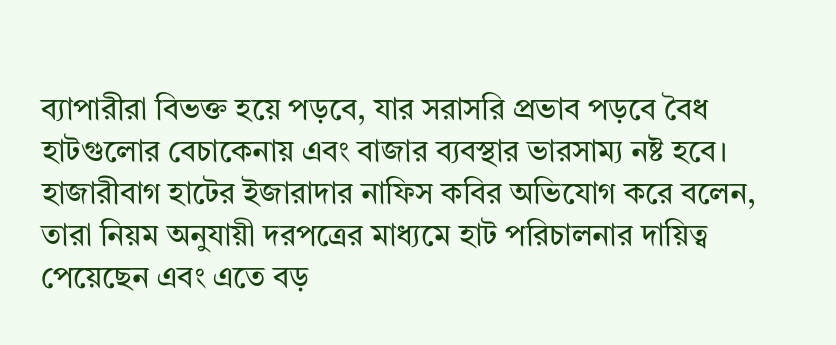ব্যাপারীরা বিভক্ত হয়ে পড়বে, যার সরাসরি প্রভাব পড়বে বৈধ হাটগুলোর বেচাকেনায় এবং বাজার ব্যবস্থার ভারসাম্য নষ্ট হবে।
হাজারীবাগ হাটের ইজারাদার নাফিস কবির অভিযোগ করে বলেন, তারা নিয়ম অনুযায়ী দরপত্রের মাধ্যমে হাট পরিচালনার দায়িত্ব পেয়েছেন এবং এতে বড়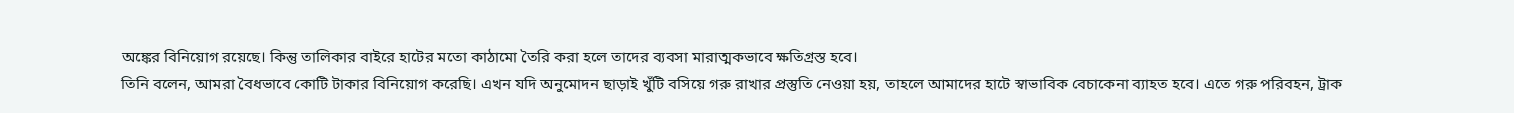অঙ্কের বিনিয়োগ রয়েছে। কিন্তু তালিকার বাইরে হাটের মতো কাঠামো তৈরি করা হলে তাদের ব্যবসা মারাত্মকভাবে ক্ষতিগ্রস্ত হবে।
তিনি বলেন, আমরা বৈধভাবে কোটি টাকার বিনিয়োগ করেছি। এখন যদি অনুমোদন ছাড়াই খুঁটি বসিয়ে গরু রাখার প্রস্তুতি নেওয়া হয়, তাহলে আমাদের হাটে স্বাভাবিক বেচাকেনা ব্যাহত হবে। এতে গরু পরিবহন, ট্রাক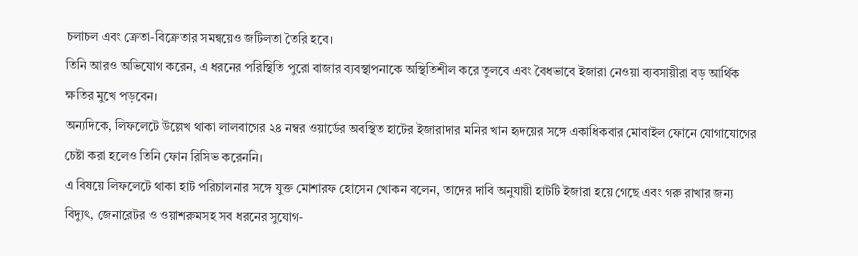চলাচল এবং ক্রেতা-বিক্রেতার সমন্বয়েও জটিলতা তৈরি হবে।
তিনি আরও অভিযোগ করেন, এ ধরনের পরিস্থিতি পুরো বাজার ব্যবস্থাপনাকে অস্থিতিশীল করে তুলবে এবং বৈধভাবে ইজারা নেওয়া ব্যবসায়ীরা বড় আর্থিক ক্ষতির মুখে পড়বেন।
অন্যদিকে, লিফলেটে উল্লেখ থাকা লালবাগের ২৪ নম্বর ওয়ার্ডের অবস্থিত হাটের ইজারাদার মনির খান হৃদয়ের সঙ্গে একাধিকবার মোবাইল ফোনে যোগাযোগের চেষ্টা করা হলেও তিনি ফোন রিসিভ করেননি।
এ বিষয়ে লিফলেটে থাকা হাট পরিচালনার সঙ্গে যুক্ত মোশারফ হোসেন খোকন বলেন, তাদের দাবি অনুযায়ী হাটটি ইজারা হয়ে গেছে এবং গরু রাখার জন্য বিদ্যুৎ, জেনারেটর ও ওয়াশরুমসহ সব ধরনের সুযোগ-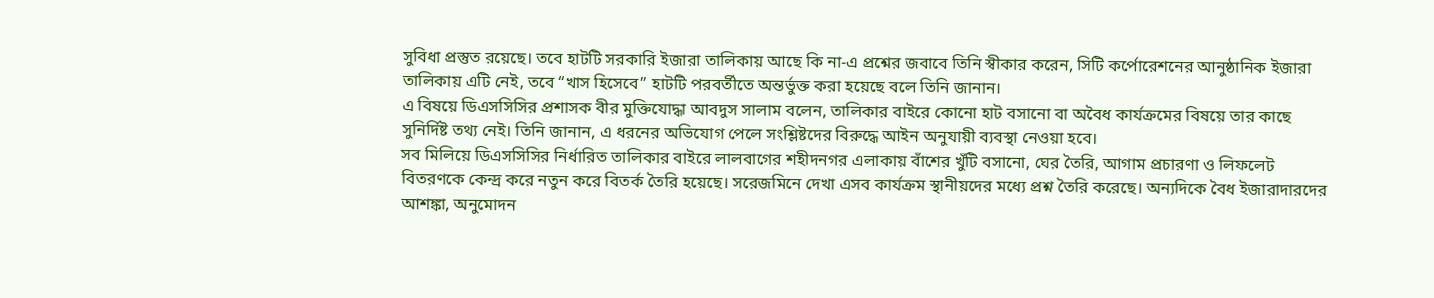সুবিধা প্রস্তুত রয়েছে। তবে হাটটি সরকারি ইজারা তালিকায় আছে কি না-এ প্রশ্নের জবাবে তিনি স্বীকার করেন, সিটি কর্পোরেশনের আনুষ্ঠানিক ইজারা তালিকায় এটি নেই, তবে “খাস হিসেবে” হাটটি পরবর্তীতে অন্তর্ভুক্ত করা হয়েছে বলে তিনি জানান।
এ বিষয়ে ডিএসসিসির প্রশাসক বীর মুক্তিযোদ্ধা আবদুস সালাম বলেন, তালিকার বাইরে কোনো হাট বসানো বা অবৈধ কার্যক্রমের বিষয়ে তার কাছে সুনির্দিষ্ট তথ্য নেই। তিনি জানান, এ ধরনের অভিযোগ পেলে সংশ্লিষ্টদের বিরুদ্ধে আইন অনুযায়ী ব্যবস্থা নেওয়া হবে।
সব মিলিয়ে ডিএসসিসির নির্ধারিত তালিকার বাইরে লালবাগের শহীদনগর এলাকায় বাঁশের খুঁটি বসানো, ঘের তৈরি, আগাম প্রচারণা ও লিফলেট বিতরণকে কেন্দ্র করে নতুন করে বিতর্ক তৈরি হয়েছে। সরেজমিনে দেখা এসব কার্যক্রম স্থানীয়দের মধ্যে প্রশ্ন তৈরি করেছে। অন্যদিকে বৈধ ইজারাদারদের আশঙ্কা, অনুমোদন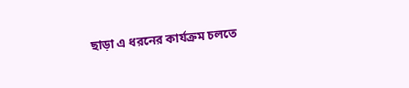ছাড়া এ ধরনের কার্যক্রম চলতে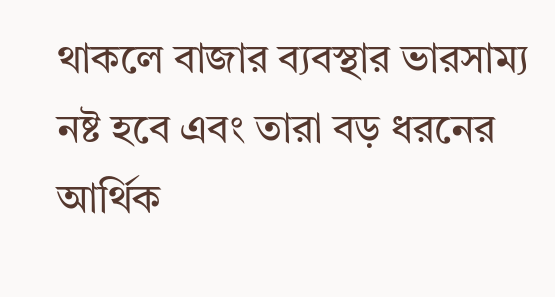থাকলে বাজার ব্যবস্থার ভারসাম্য নষ্ট হবে এবং তারা বড় ধরনের আর্থিক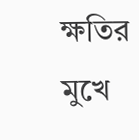ক্ষতির মুখে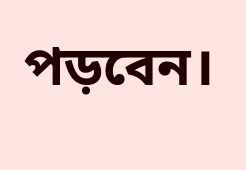পড়বেন।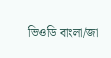ভিওডি বাংলা/জা